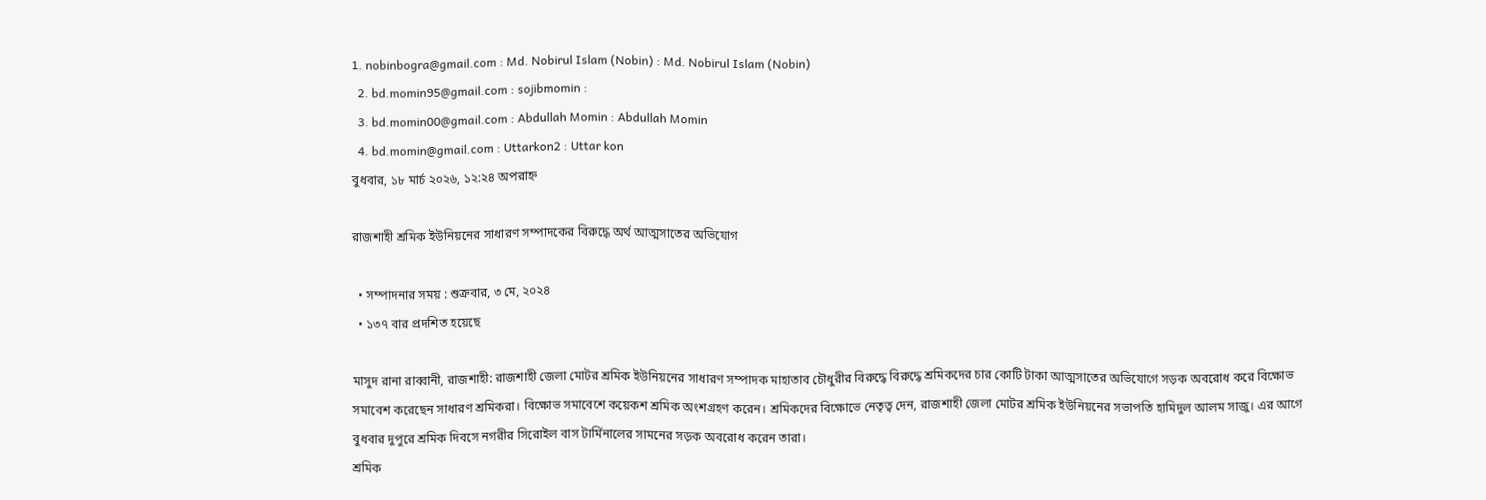1. nobinbogra@gmail.com : Md. Nobirul Islam (Nobin) : Md. Nobirul Islam (Nobin)
  2. bd.momin95@gmail.com : sojibmomin :
  3. bd.momin00@gmail.com : Abdullah Momin : Abdullah Momin
  4. bd.momin@gmail.com : Uttarkon2 : Uttar kon
বুধবার, ১৮ মার্চ ২০২৬, ১২:২৪ অপরাহ্ন

রাজশাহী শ্রমিক ইউনিয়নের সাধারণ সম্পাদকের বিরুদ্ধে অর্থ আত্মসাতের অভিযোগ

  • সম্পাদনার সময় : শুক্রবার, ৩ মে, ২০২৪
  • ১৩৭ বার প্রদশিত হয়েছে

মাসুদ রানা রাব্বানী, রাজশাহী: রাজশাহী জেলা মোটর শ্রমিক ইউনিয়নের সাধারণ সম্পাদক মাহাতাব চৌধুরীর বিরুদ্ধে বিরুদ্ধে শ্রমিকদের চার কোটি টাকা আত্মসাতের অভিযোগে সড়ক অবরোধ করে বিক্ষোভ সমাবেশ করেছেন সাধারণ শ্রমিকরা। বিক্ষোভ সমাবেশে কয়েকশ শ্রমিক অংশগ্রহণ করেন। শ্রমিকদের বিক্ষোভে নেতৃত্ব দেন, রাজশাহী জেলা মোটর শ্রমিক ইউনিয়নের সভাপতি হামিদুল আলম সাজু। এর আগে বুধবার দুপুরে শ্রমিক দিবসে নগরীর সিরোইল বাস টার্মিনালের সামনের সড়ক অবরোধ করেন তারা।
শ্রমিক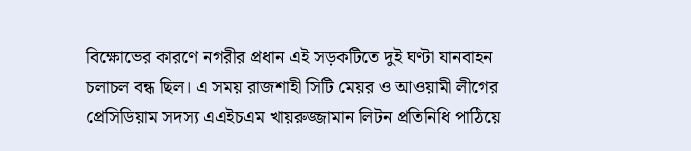বিক্ষোভের কারণে নগরীর প্রধান এই সড়কটিতে দুই ঘণ্টা যানবাহন চলাচল বন্ধ ছিল। এ সময় রাজশাহী সিটি মেয়র ও আওয়ামী লীগের প্রেসিডিয়াম সদস্য এএইচএম খায়রুজ্জামান লিটন প্রতিনিধি পাঠিয়ে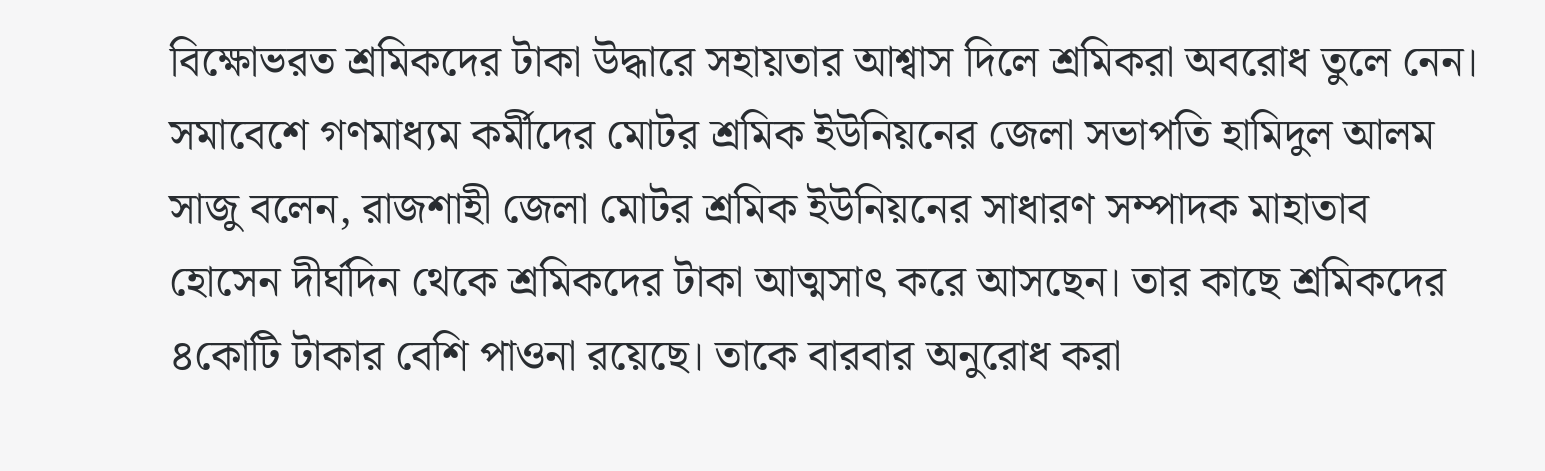বিক্ষোভরত শ্রমিকদের টাকা উদ্ধারে সহায়তার আশ্বাস দিলে শ্রমিকরা অবরোধ তুলে নেন।
সমাবেশে গণমাধ্যম কর্মীদের মোটর শ্রমিক ইউনিয়নের জেলা সভাপতি হামিদুল আলম সাজু বলেন, রাজশাহী জেলা মোটর শ্রমিক ইউনিয়নের সাধারণ সম্পাদক মাহাতাব হোসেন দীর্ঘদিন থেকে শ্রমিকদের টাকা আত্মসাৎ করে আসছেন। তার কাছে শ্রমিকদের ৪কোটি টাকার বেশি পাওনা রয়েছে। তাকে বারবার অনুরোধ করা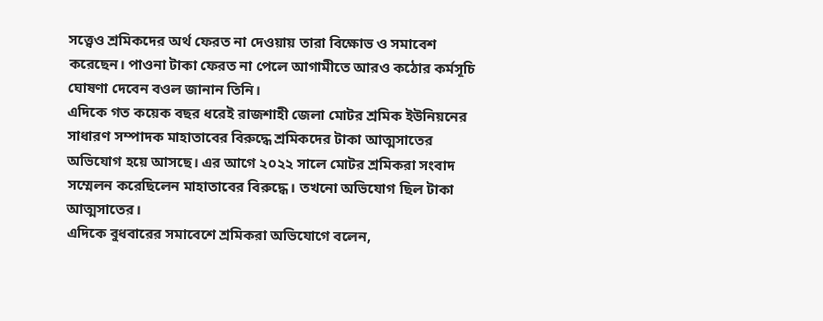সত্ত্বেও শ্রমিকদের অর্থ ফেরত না দেওয়ায় তারা বিক্ষোভ ও সমাবেশ করেছেন। পাওনা টাকা ফেরত না পেলে আগামীতে আরও কঠোর কর্মসূচি ঘোষণা দেবেন বওল জানান তিনি।
এদিকে গত কয়েক বছর ধরেই রাজশাহী জেলা মোটর শ্রমিক ইউনিয়নের সাধারণ সম্পাদক মাহাতাবের বিরুদ্ধে শ্রমিকদের টাকা আত্মসাতের অভিযোগ হয়ে আসছে। এর আগে ২০২২ সালে মোটর শ্রমিকরা সংবাদ সম্মেলন করেছিলেন মাহাতাবের বিরুদ্ধে। তখনো অভিযোগ ছিল টাকা আত্মসাতের।
এদিকে বুধবারের সমাবেশে শ্রমিকরা অভিযোগে বলেন,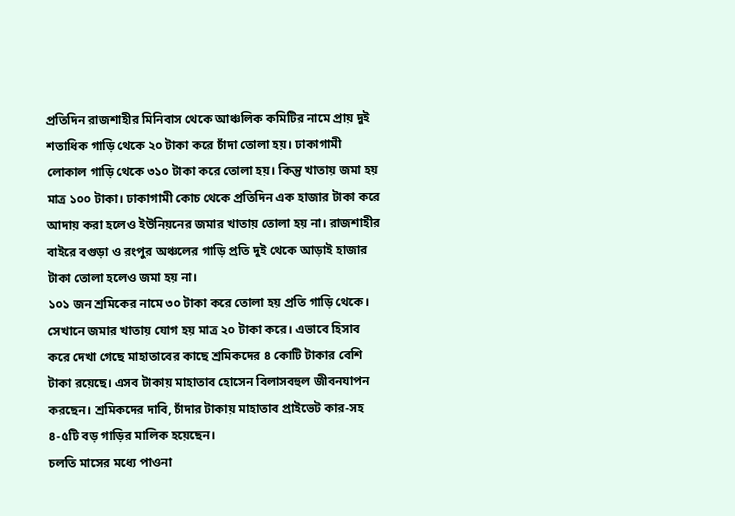প্রতিদিন রাজশাহীর মিনিবাস থেকে আঞ্চলিক কমিটির নামে প্রায় দুই শতাধিক গাড়ি থেকে ২০ টাকা করে চাঁদা তোলা হয়। ঢাকাগামী লোকাল গাড়ি থেকে ৩১০ টাকা করে তোলা হয়। কিন্তু খাতায় জমা হয় মাত্র ১০০ টাকা। ঢাকাগামী কোচ থেকে প্রতিদিন এক হাজার টাকা করে আদায় করা হলেও ইউনিয়নের জমার খাতায় তোলা হয় না। রাজশাহীর বাইরে বগুড়া ও রংপুর অঞ্চলের গাড়ি প্রতি দুই থেকে আড়াই হাজার টাকা তোলা হলেও জমা হয় না।
১০১ জন শ্রমিকের নামে ৩০ টাকা করে তোলা হয় প্রতি গাড়ি থেকে। সেখানে জমার খাতায় যোগ হয় মাত্র ২০ টাকা করে। এভাবে হিসাব করে দেখা গেছে মাহাতাবের কাছে শ্রমিকদের ৪ কোটি টাকার বেশি টাকা রয়েছে। এসব টাকায় মাহাতাব হোসেন বিলাসবহুল জীবনযাপন করছেন। শ্রমিকদের দাবি, চাঁদার টাকায় মাহাতাব প্রাইভেট কার-সহ ৪-৫টি বড় গাড়ির মালিক হয়েছেন।
চলতি মাসের মধ্যে পাওনা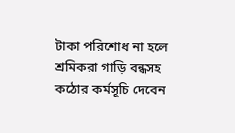টাকা পরিশোধ না হলে শ্রমিকরা গাড়ি বন্ধসহ কঠোর কর্মসূচি দেবেন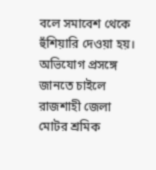বলে সমাবেশ থেকে হুঁশিয়ারি দেওয়া হয়।
অভিযোগ প্রসঙ্গে জানতে চাইলে রাজশাহী জেলা মোটর শ্রমিক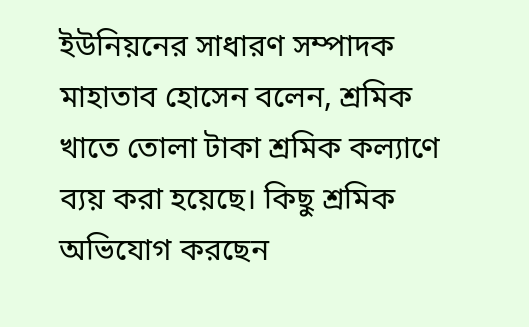ইউনিয়নের সাধারণ সম্পাদক মাহাতাব হোসেন বলেন, শ্রমিক খাতে তোলা টাকা শ্রমিক কল্যাণে ব্যয় করা হয়েছে। কিছু শ্রমিক অভিযোগ করছেন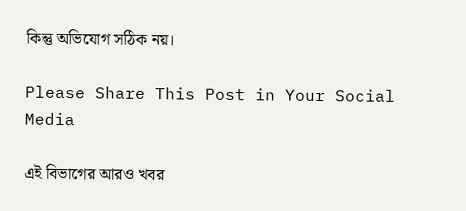কিন্তু অভিযোগ সঠিক নয়।

Please Share This Post in Your Social Media

এই বিভাগের আরও খবর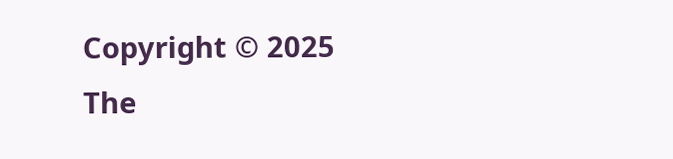Copyright © 2025 The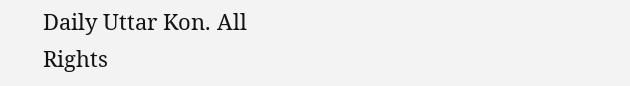Daily Uttar Kon. All Rights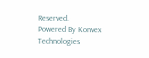Reserved.
Powered By Konvex Technologies